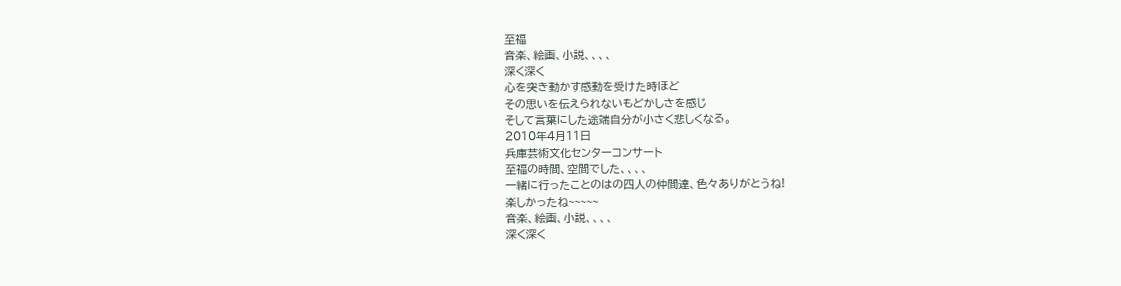至福
音楽、絵画、小説、、、、
深く深く
心を突き動かす感動を受けた時ほど
その思いを伝えられないもどかしさを感じ
そして言葉にした途端自分が小さく悲しくなる。
2010年4月11日
兵庫芸術文化センターコンサート
至福の時間、空間でした、、、、
一緒に行ったことのはの四人の仲間達、色々ありがとうね!
楽しかったね~~~~~
音楽、絵画、小説、、、、
深く深く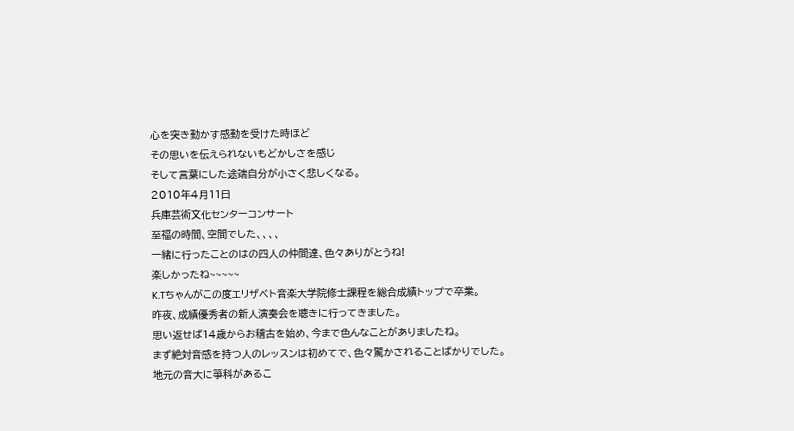心を突き動かす感動を受けた時ほど
その思いを伝えられないもどかしさを感じ
そして言葉にした途端自分が小さく悲しくなる。
2010年4月11日
兵庫芸術文化センターコンサート
至福の時間、空間でした、、、、
一緒に行ったことのはの四人の仲間達、色々ありがとうね!
楽しかったね~~~~~
K.Tちゃんがこの度エリザベト音楽大学院修士課程を総合成績トップで卒業。
昨夜、成績優秀者の新人演奏会を聴きに行ってきました。
思い返せば14歳からお稽古を始め、今まで色んなことがありましたね。
まず絶対音感を持つ人のレッスンは初めてで、色々驚かされることばかりでした。
地元の音大に箏科があるこ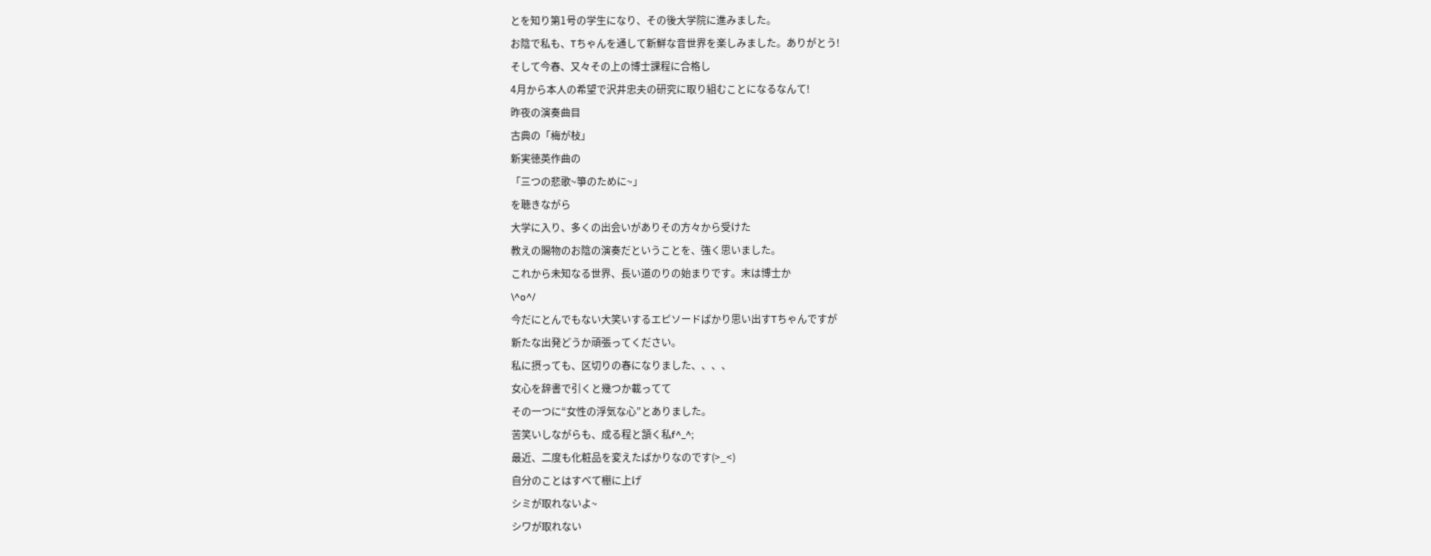とを知り第1号の学生になり、その後大学院に進みました。
お陰で私も、Tちゃんを通して新鮮な音世界を楽しみました。ありがとう!
そして今春、又々その上の博士課程に合格し
4月から本人の希望で沢井忠夫の研究に取り組むことになるなんて!
昨夜の演奏曲目
古典の「梅が枝」
新実徳英作曲の
「三つの悲歌~箏のために~」
を聴きながら
大学に入り、多くの出会いがありその方々から受けた
教えの賜物のお陰の演奏だということを、強く思いました。
これから未知なる世界、長い道のりの始まりです。末は博士か
\^o^/
今だにとんでもない大笑いするエピソードばかり思い出すTちゃんですが
新たな出発どうか頑張ってください。
私に摂っても、区切りの春になりました、、、、
女心を辞書で引くと幾つか載ってて
その一つに“女性の浮気な心”とありました。
苦笑いしながらも、成る程と頷く私f^_^;
最近、二度も化粧品を変えたばかりなのです(>_<)
自分のことはすべて棚に上げ
シミが取れないよ~
シワが取れない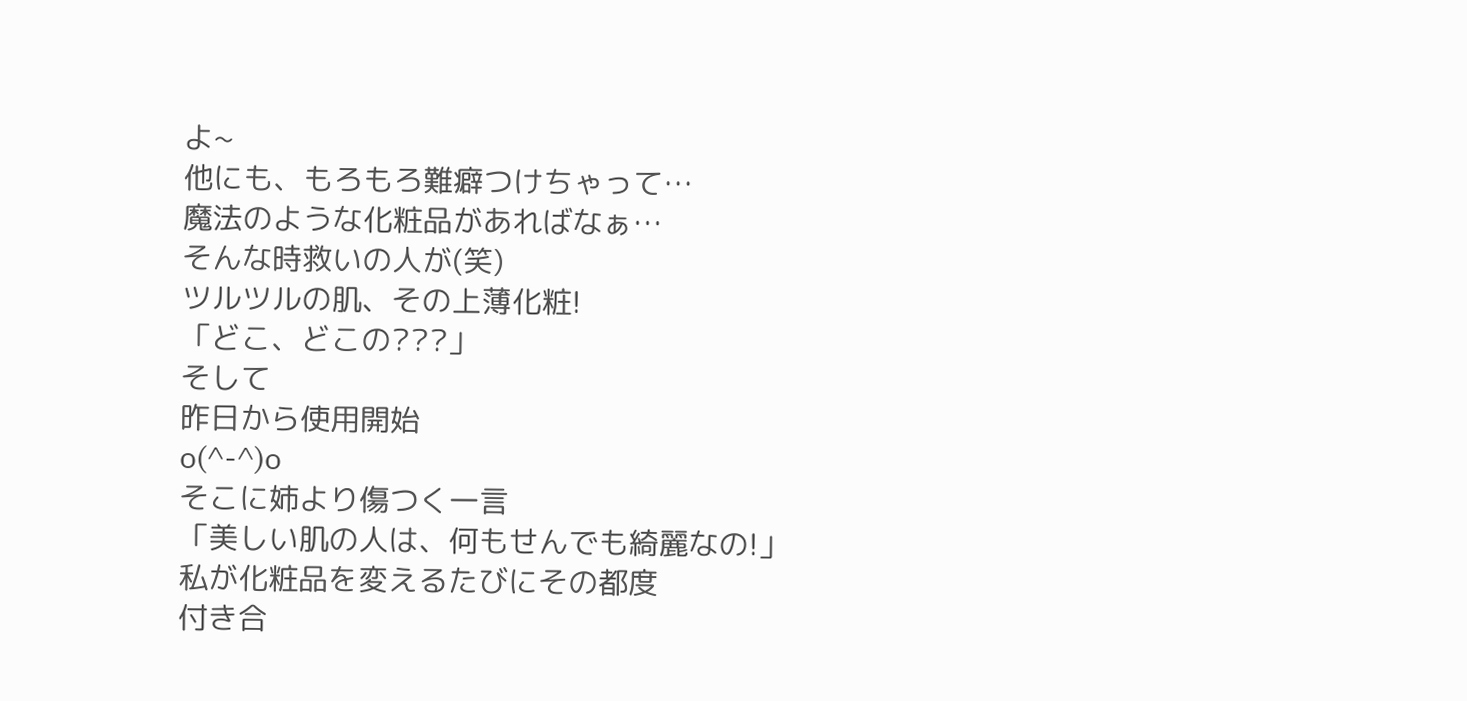よ~
他にも、もろもろ難癖つけちゃって…
魔法のような化粧品があればなぁ…
そんな時救いの人が(笑)
ツルツルの肌、その上薄化粧!
「どこ、どこの???」
そして
昨日から使用開始
o(^-^)o
そこに姉より傷つく一言
「美しい肌の人は、何もせんでも綺麗なの!」
私が化粧品を変えるたびにその都度
付き合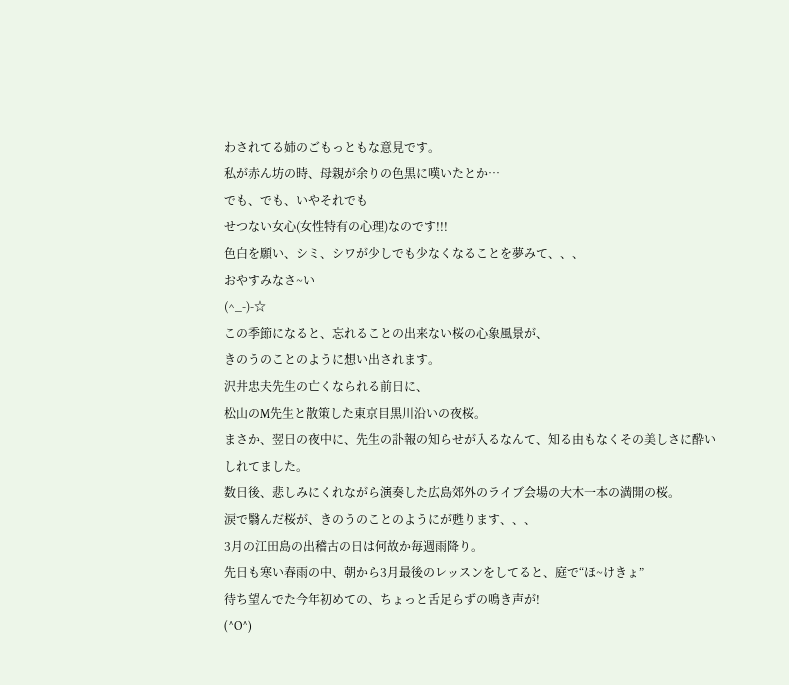わされてる姉のごもっともな意見です。
私が赤ん坊の時、母親が余りの色黒に嘆いたとか…
でも、でも、いやそれでも
せつない女心(女性特有の心理)なのです!!!
色白を願い、シミ、シワが少しでも少なくなることを夢みて、、、
おやすみなさ~い
(^_-)-☆
この季節になると、忘れることの出来ない桜の心象風景が、
きのうのことのように想い出されます。
沢井忠夫先生の亡くなられる前日に、
松山のM先生と散策した東京目黒川沿いの夜桜。
まさか、翌日の夜中に、先生の訃報の知らせが入るなんて、知る由もなくその美しさに酔いしれてました。
数日後、悲しみにくれながら演奏した広島郊外のライブ会場の大木一本の満開の桜。
涙で翳んだ桜が、きのうのことのようにが甦ります、、、
3月の江田島の出稽古の日は何故か毎週雨降り。
先日も寒い春雨の中、朝から3月最後のレッスンをしてると、庭で“ほ~けきょ”
待ち望んでた今年初めての、ちょっと舌足らずの鳴き声が!
(^O^)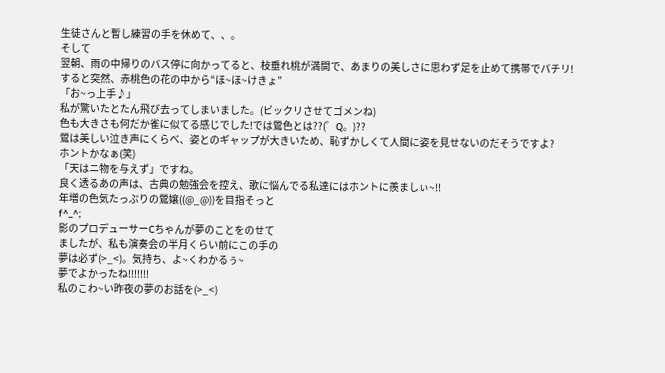生徒さんと暫し練習の手を休めて、、。
そして
翌朝、雨の中帰りのバス停に向かってると、枝垂れ桃が満開で、あまりの美しさに思わず足を止めて携帯でパチリ!
すると突然、赤桃色の花の中から“ほ~ほ~けきょ”
「お~っ上手♪」
私が驚いたとたん飛び去ってしまいました。(ビックリさせてゴメンね)
色も大きさも何だか雀に似てる感じでした!では鶯色とは??(゜Q。)??
鶯は美しい泣き声にくらべ、姿とのギャップが大きいため、恥ずかしくて人間に姿を見せないのだそうですよ?
ホントかなぁ(笑)
「天はニ物を与えず」ですね。
良く透るあの声は、古典の勉強会を控え、歌に悩んでる私達にはホントに羨ましぃ~!!
年増の色気たっぷりの鶯嬢((@_@))を目指そっと
f^_^;
影のプロデューサーCちゃんが夢のことをのせて
ましたが、私も演奏会の半月くらい前にこの手の
夢は必ず(>_<)。気持ち、よ~くわかるぅ~
夢でよかったね!!!!!!!
私のこわ~い昨夜の夢のお話を(>_<)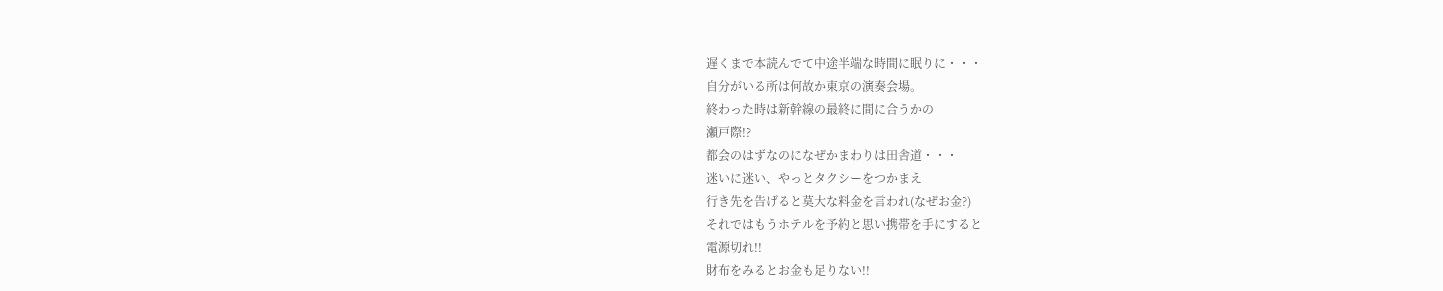遅くまで本読んでて中途半端な時間に眠りに・・・
自分がいる所は何故か東京の演奏会場。
終わった時は新幹線の最終に間に合うかの
瀬戸際!?
都会のはずなのになぜかまわりは田舎道・・・
迷いに迷い、やっとタクシーをつかまえ
行き先を告げると莫大な料金を言われ(なぜお金?)
それではもうホテルを予約と思い携帯を手にすると
電源切れ!!
財布をみるとお金も足りない!!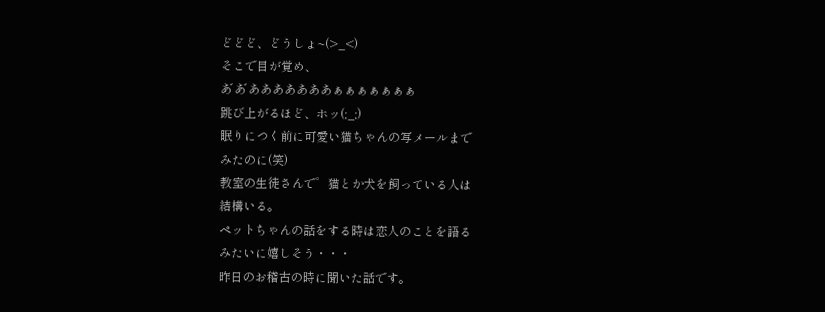どどど、どうしょ~(>_<)
そこで目が覚め、
あ゛あ゛あああああああぁぁぁぁぁぁぁ
跳び上がるほど、ホッ(;_;)
眠りにつく前に可愛い猫ちゃんの写メールまで
みたのに(笑)
教室の生徒さんで゜猫とか犬を飼っている人は
結構いる。
ペットちゃんの話をする時は恋人のことを語る
みたいに嬉しそう・・・
昨日のお稽古の時に聞いた話です。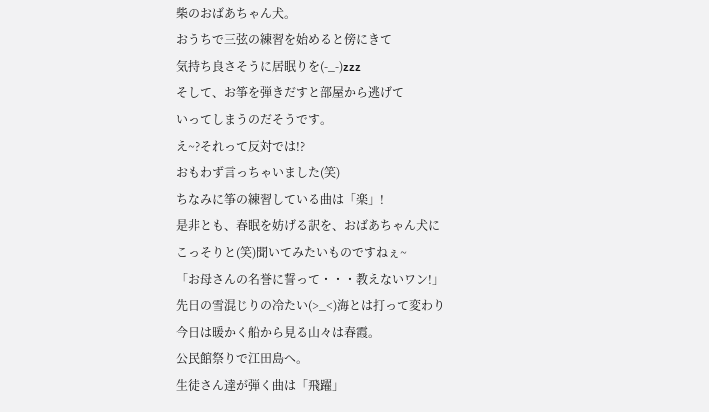柴のおばあちゃん犬。
おうちで三弦の練習を始めると傍にきて
気持ち良さそうに居眠りを(-_-)zzz
そして、お筝を弾きだすと部屋から逃げて
いってしまうのだそうです。
え~?それって反対では!?
おもわず言っちゃいました(笑)
ちなみに筝の練習している曲は「楽」!
是非とも、春眠を妨げる訳を、おばあちゃん犬に
こっそりと(笑)聞いてみたいものですねぇ~
「お母さんの名誉に誓って・・・教えないワン!」
先日の雪混じりの冷たい(>_<)海とは打って変わり
今日は暖かく船から見る山々は春霞。
公民館祭りで江田島へ。
生徒さん達が弾く曲は「飛躍」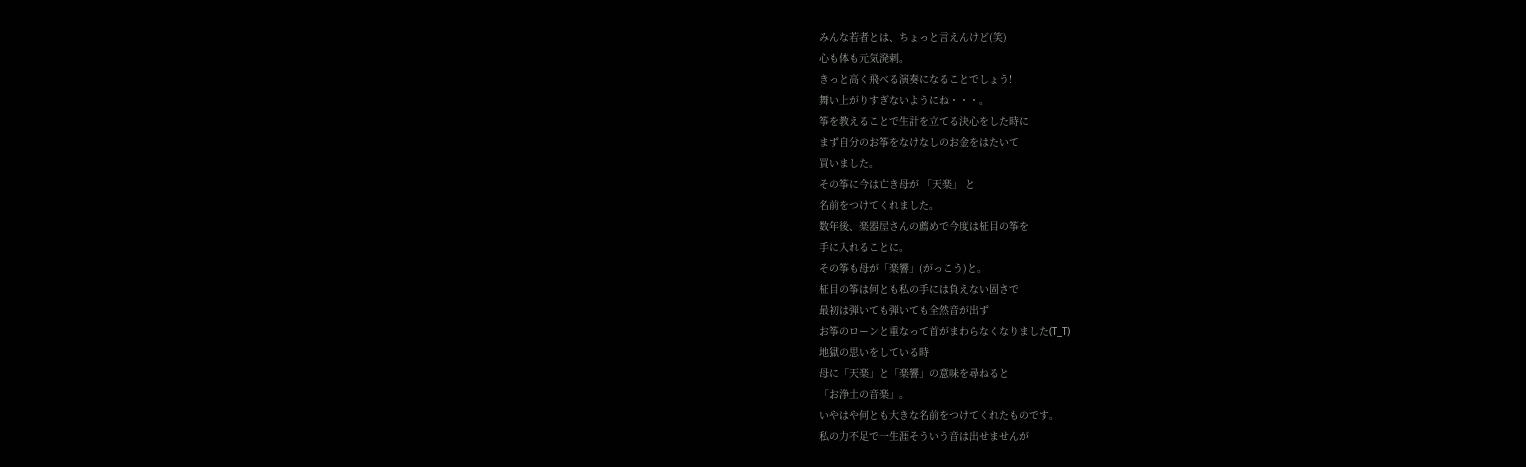みんな若者とは、ちょっと言えんけど(笑)
心も体も元気溌剌。
きっと高く飛べる演奏になることでしょう!
舞い上がりすぎないようにね・・・。
筝を教えることで生計を立てる決心をした時に
まず自分のお筝をなけなしのお金をはたいて
買いました。
その筝に今は亡き母が 「天楽」 と
名前をつけてくれました。
数年後、楽器屋さんの薦めで今度は柾目の筝を
手に入れることに。
その筝も母が「楽響」(がっこう)と。
柾目の筝は何とも私の手には負えない固さで
最初は弾いても弾いても全然音が出ず
お筝のローンと重なって首がまわらなくなりました(T_T)
地獄の思いをしている時
母に「天楽」と「楽響」の意味を尋ねると
「お浄土の音楽」。
いやはや何とも大きな名前をつけてくれたものです。
私の力不足で一生涯そういう音は出せませんが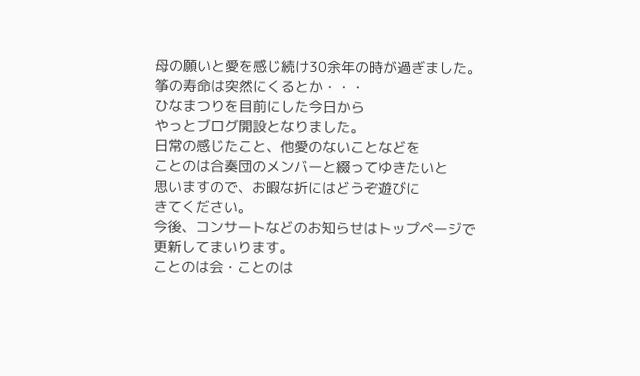母の願いと愛を感じ続け30余年の時が過ぎました。
筝の寿命は突然にくるとか・・・
ひなまつりを目前にした今日から
やっとブログ開設となりました。
日常の感じたこと、他愛のないことなどを
ことのは合奏団のメンバーと綴ってゆきたいと
思いますので、お暇な折にはどうぞ遊びに
きてください。
今後、コンサートなどのお知らせはトップページで
更新してまいります。
ことのは会・ことのは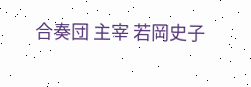合奏団 主宰 若岡史子